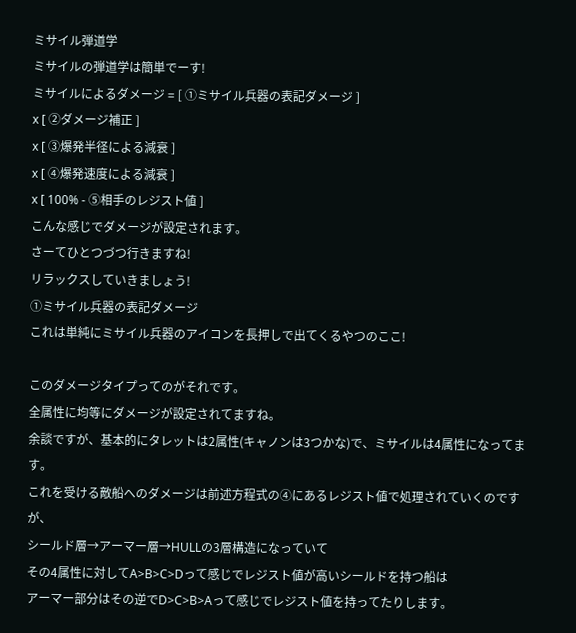ミサイル弾道学
ミサイルの弾道学は簡単でーす!
ミサイルによるダメージ = [ ①ミサイル兵器の表記ダメージ ]
x [ ②ダメージ補正 ]
x [ ③爆発半径による減衰 ]
x [ ④爆発速度による減衰 ]
x [ 100% - ⑤相手のレジスト値 ]
こんな感じでダメージが設定されます。
さーてひとつづつ行きますね!
リラックスしていきましょう!
①ミサイル兵器の表記ダメージ
これは単純にミサイル兵器のアイコンを長押しで出てくるやつのここ!

このダメージタイプってのがそれです。
全属性に均等にダメージが設定されてますね。
余談ですが、基本的にタレットは2属性(キャノンは3つかな)で、ミサイルは4属性になってます。
これを受ける敵船へのダメージは前述方程式の④にあるレジスト値で処理されていくのですが、
シールド層→アーマー層→HULLの3層構造になっていて
その4属性に対してA>B>C>Dって感じでレジスト値が高いシールドを持つ船は
アーマー部分はその逆でD>C>B>Aって感じでレジスト値を持ってたりします。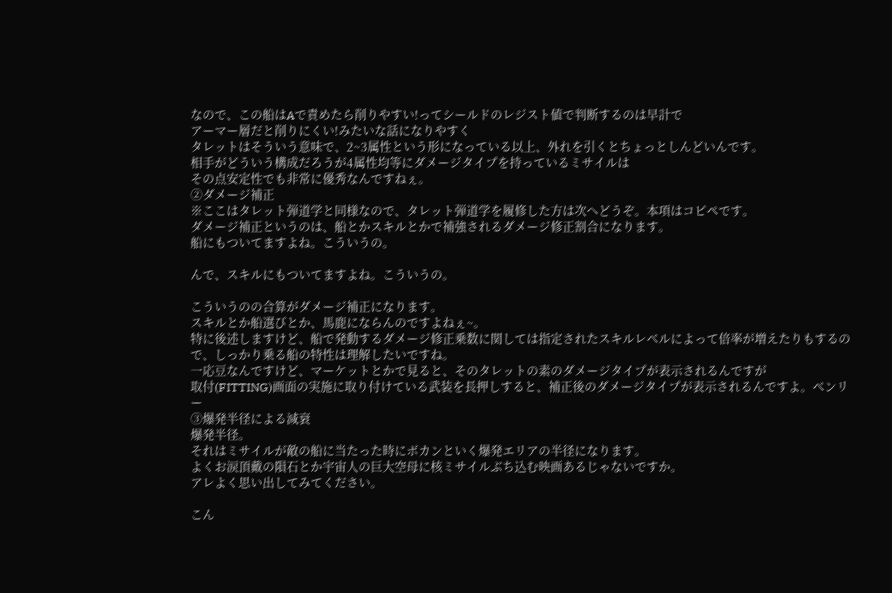なので、この船はAで責めたら削りやすい!ってシールドのレジスト値で判断するのは早計で
アーマー層だと削りにくい!みたいな話になりやすく
タレットはそういう意味で、2~3属性という形になっている以上、外れを引くとちょっとしんどいんです。
相手がどういう構成だろうが4属性均等にダメージタイプを持っているミサイルは
その点安定性でも非常に優秀なんですねぇ。
②ダメージ補正
※ここはタレット弾道学と同様なので、タレット弾道学を履修した方は次へどうぞ。本項はコピペです。
ダメージ補正というのは、船とかスキルとかで補強されるダメージ修正割合になります。
船にもついてますよね。こういうの。

んで、スキルにもついてますよね。こういうの。

こういうのの合算がダメージ補正になります。
スキルとか船選びとか、馬鹿にならんのですよねぇ~。
特に後述しますけど、船で発動するダメージ修正乗数に関しては指定されたスキルレベルによって倍率が増えたりもするので、しっかり乗る船の特性は理解したいですね。
一応豆なんですけど、マーケットとかで見ると、そのタレットの素のダメージタイプが表示されるんですが
取付(FITTING)画面の実施に取り付けている武装を長押しすると、補正後のダメージタイプが表示されるんですよ。ベンリー
③爆発半径による減衰
爆発半径。
それはミサイルが敵の船に当たった時にボカンといく爆発エリアの半径になります。
よくお涙頂戴の隕石とか宇宙人の巨大空母に核ミサイルぶち込む映画あるじゃないですか。
アレよく思い出してみてください。

こん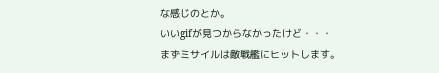な感じのとか。
いいgifが見つからなかったけど・・・
まずミサイルは敵戦艦にヒットします。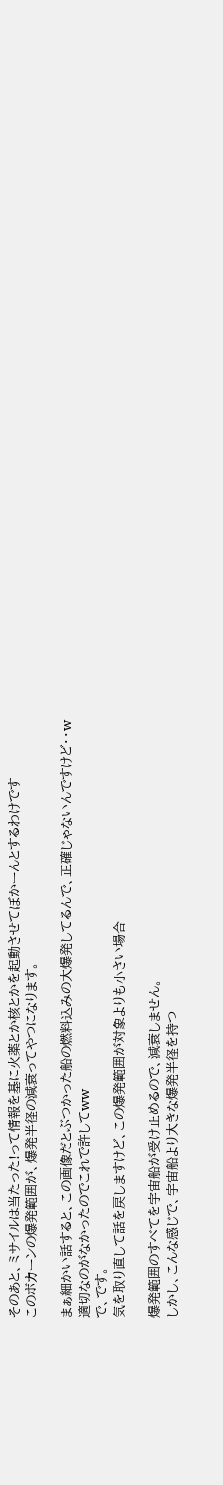そのあと、ミサイルは当たった!って情報を基に火薬とか核とかを起動させてぼかーんとするわけです
このボカーンの爆発範囲が、爆発半径の減衰ってやつになります。

まぁ細かい話すると、この画像だとぶつかった船の燃料込みの大爆発してるんで、正確じゃないんですけど・・w
適切なのがなかったのでこれで許してww
で、です。
気を取り直して話を戻しますけど、この爆発範囲が対象よりも小さい場合

爆発範囲のすべてを宇宙船が受け止めるので、減衰しません。
しかし、こんな感じで、宇宙船より大きな爆発半径を持つ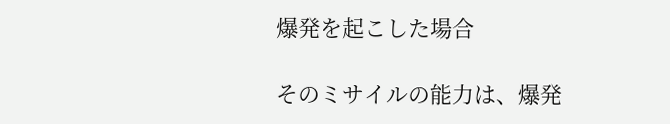爆発を起こした場合

そのミサイルの能力は、爆発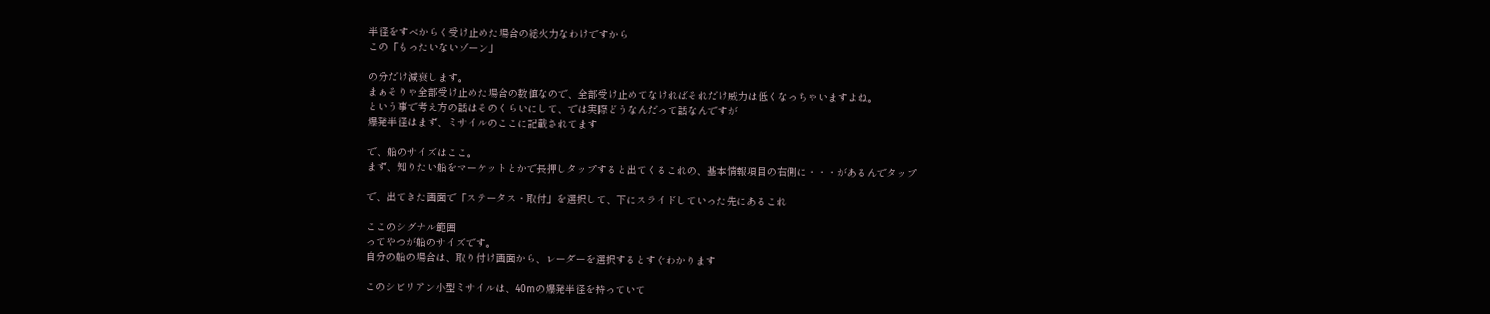半径をすべからく受け止めた場合の総火力なわけですから
この「もったいないゾーン」

の分だけ減衰します。
まぁそりゃ全部受け止めた場合の数値なので、全部受け止めてなければそれだけ威力は低くなっちゃいますよね。
という事で考え方の話はそのくらいにして、では実際どうなんだって話なんですが
爆発半径はまず、ミサイルのここに記載されてます

で、船のサイズはここ。
まず、知りたい船をマーケットとかで長押しタップすると出てくるこれの、基本情報項目の右側に・・・があるんでタップ

で、出てきた画面で「ステータス・取付」を選択して、下にスライドしていった先にあるこれ

ここのシグナル範囲
ってやつが船のサイズです。
自分の船の場合は、取り付け画面から、レーダーを選択するとすぐわかります

このシビリアン小型ミサイルは、40mの爆発半径を持っていて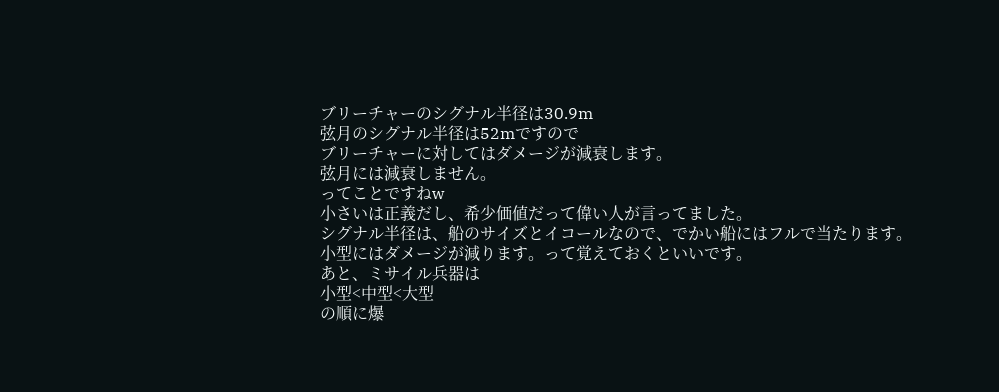ブリーチャーのシグナル半径は30.9m
弦月のシグナル半径は52mですので
ブリーチャーに対してはダメージが減衰します。
弦月には減衰しません。
ってことですねw
小さいは正義だし、希少価値だって偉い人が言ってました。
シグナル半径は、船のサイズとイコールなので、でかい船にはフルで当たります。
小型にはダメージが減ります。って覚えておくといいです。
あと、ミサイル兵器は
小型<中型<大型
の順に爆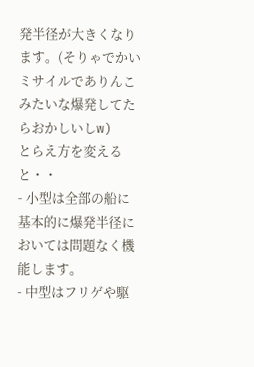発半径が大きくなります。(そりゃでかいミサイルでありんこみたいな爆発してたらおかしいしw)
とらえ方を変えると・・
- 小型は全部の船に基本的に爆発半径においては問題なく機能します。
- 中型はフリゲや駆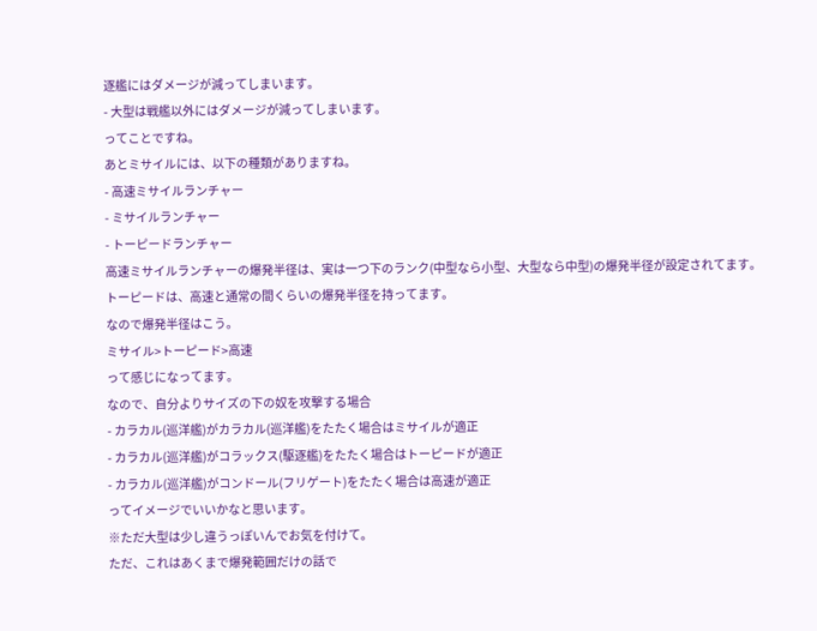逐艦にはダメージが減ってしまいます。
- 大型は戦艦以外にはダメージが減ってしまいます。
ってことですね。
あとミサイルには、以下の種類がありますね。
- 高速ミサイルランチャー
- ミサイルランチャー
- トーピードランチャー
高速ミサイルランチャーの爆発半径は、実は一つ下のランク(中型なら小型、大型なら中型)の爆発半径が設定されてます。
トーピードは、高速と通常の間くらいの爆発半径を持ってます。
なので爆発半径はこう。
ミサイル>トーピード>高速
って感じになってます。
なので、自分よりサイズの下の奴を攻撃する場合
- カラカル(巡洋艦)がカラカル(巡洋艦)をたたく場合はミサイルが適正
- カラカル(巡洋艦)がコラックス(駆逐艦)をたたく場合はトーピードが適正
- カラカル(巡洋艦)がコンドール(フリゲート)をたたく場合は高速が適正
ってイメージでいいかなと思います。
※ただ大型は少し違うっぽいんでお気を付けて。
ただ、これはあくまで爆発範囲だけの話で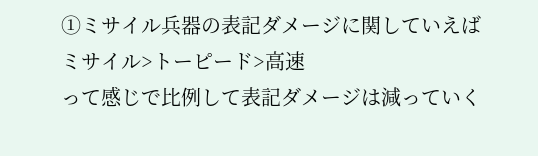①ミサイル兵器の表記ダメージに関していえば
ミサイル>トーピード>高速
って感じで比例して表記ダメージは減っていく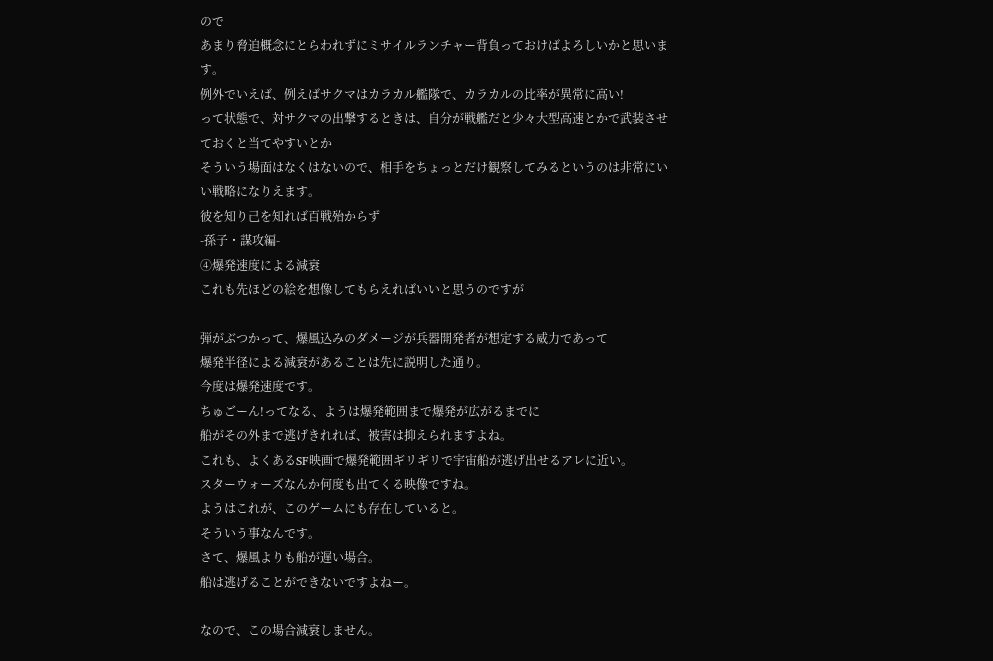ので
あまり脅迫概念にとらわれずにミサイルランチャー背負っておけばよろしいかと思います。
例外でいえば、例えばサクマはカラカル艦隊で、カラカルの比率が異常に高い!
って状態で、対サクマの出撃するときは、自分が戦艦だと少々大型高速とかで武装させておくと当てやすいとか
そういう場面はなくはないので、相手をちょっとだけ観察してみるというのは非常にいい戦略になりえます。
彼を知り己を知れば百戦殆からず
-孫子・謀攻編-
④爆発速度による減衰
これも先ほどの絵を想像してもらえればいいと思うのですが

弾がぶつかって、爆風込みのダメージが兵器開発者が想定する威力であって
爆発半径による減衰があることは先に説明した通り。
今度は爆発速度です。
ちゅごーん!ってなる、ようは爆発範囲まで爆発が広がるまでに
船がその外まで逃げきれれば、被害は抑えられますよね。
これも、よくあるSF映画で爆発範囲ギリギリで宇宙船が逃げ出せるアレに近い。
スターウォーズなんか何度も出てくる映像ですね。
ようはこれが、このゲームにも存在していると。
そういう事なんです。
さて、爆風よりも船が遅い場合。
船は逃げることができないですよねー。

なので、この場合減衰しません。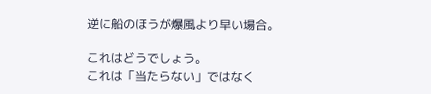逆に船のほうが爆風より早い場合。

これはどうでしょう。
これは「当たらない」ではなく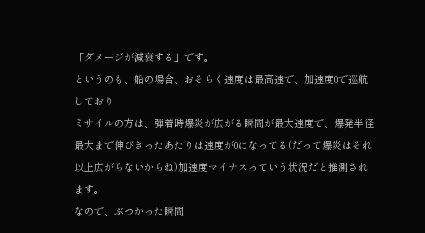「ダメージが減衰する」です。
というのも、船の場合、おそらく速度は最高速で、加速度0で巡航しており
ミサイルの方は、弾着時爆炎が広がる瞬間が最大速度で、爆発半径最大まで伸びきったあたりは速度が0になってる(だって爆炎はそれ以上広がらないからね)加速度マイナスっていう状況だと推測されます。
なので、ぶつかった瞬間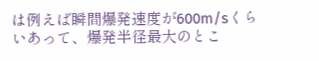は例えば瞬間爆発速度が600m/sくらいあって、爆発半径最大のとこ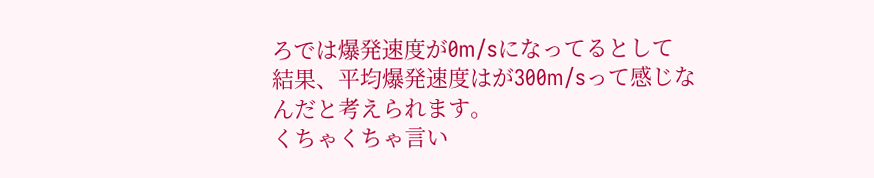ろでは爆発速度が0m/sになってるとして
結果、平均爆発速度はが300m/sって感じなんだと考えられます。
くちゃくちゃ言い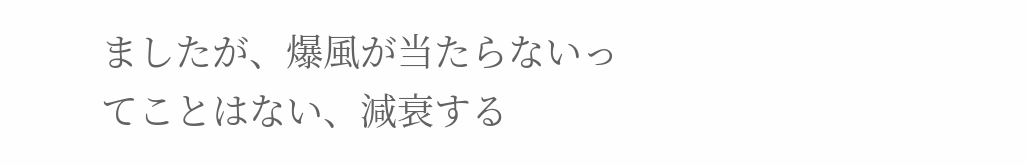ましたが、爆風が当たらないってことはない、減衰する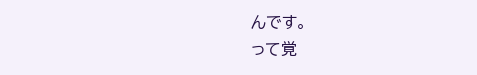んです。
って覚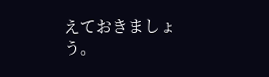えておきましょう。